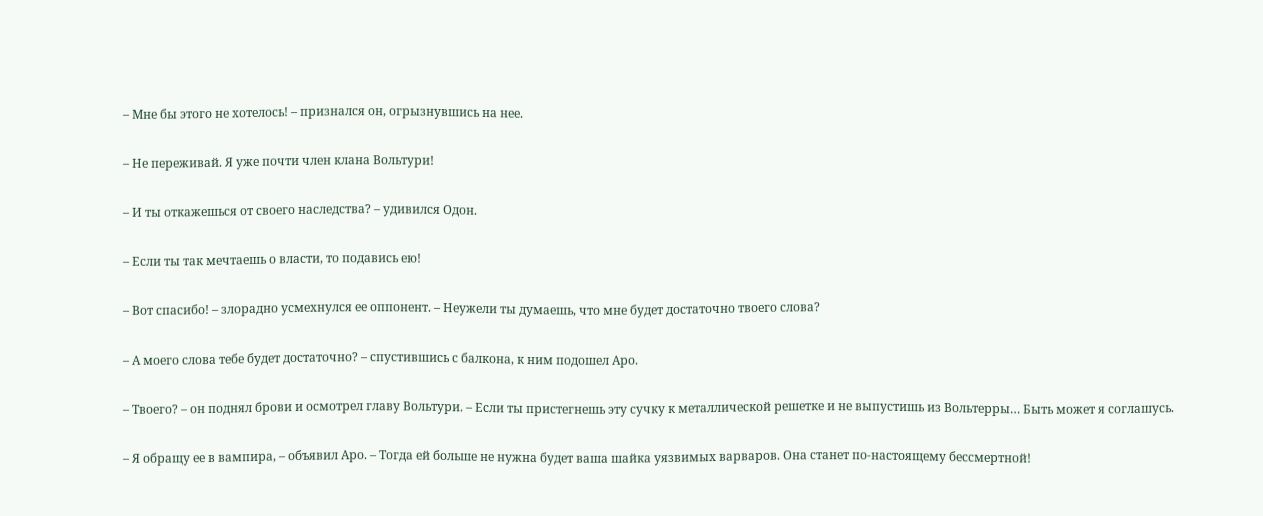– Мне бы этого не хотелось! – признался он, огрызнувшись на нее.

– Не переживай. Я уже почти член клана Вольтури!

– И ты откажешься от своего наследства? – удивился Одон.

– Если ты так мечтаешь о власти, то подавись ею!

– Вот спасибо! – злорадно усмехнулся ее оппонент. – Неужели ты думаешь, что мне будет достаточно твоего слова?

– А моего слова тебе будет достаточно? – спустившись с балкона, к ним подошел Аро.

– Твоего? – он поднял брови и осмотрел главу Вольтури. – Если ты пристегнешь эту сучку к металлической решетке и не выпустишь из Вольтерры… Быть может я соглашусь.

– Я обращу ее в вампира, – объявил Аро. – Тогда ей больше не нужна будет ваша шайка уязвимых варваров. Она станет по-настоящему бессмертной!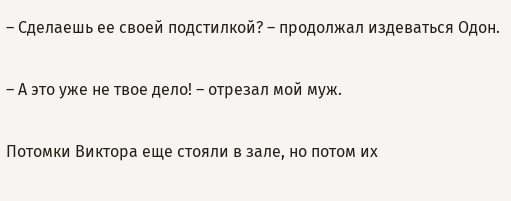– Сделаешь ее своей подстилкой? – продолжал издеваться Одон.

– А это уже не твое дело! – отрезал мой муж.

Потомки Виктора еще стояли в зале, но потом их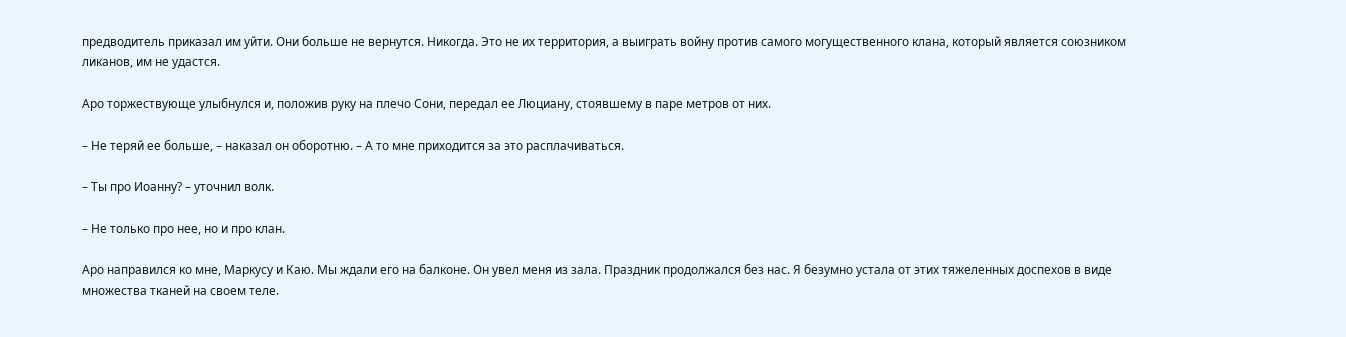предводитель приказал им уйти. Они больше не вернутся. Никогда. Это не их территория, а выиграть войну против самого могущественного клана, который является союзником ликанов, им не удастся.

Аро торжествующе улыбнулся и, положив руку на плечо Сони, передал ее Люциану, стоявшему в паре метров от них.

– Не теряй ее больше, – наказал он оборотню. – А то мне приходится за это расплачиваться.

– Ты про Иоанну? – уточнил волк.

– Не только про нее, но и про клан.

Аро направился ко мне, Маркусу и Каю. Мы ждали его на балконе. Он увел меня из зала. Праздник продолжался без нас. Я безумно устала от этих тяжеленных доспехов в виде множества тканей на своем теле.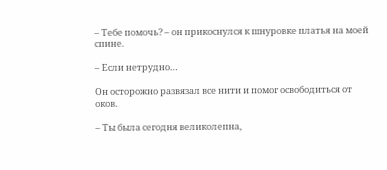– Тебе помочь? – он прикоснулся к шнуровке платья на моей спине.

– Если нетрудно…

Он осторожно развязал все нити и помог освободиться от оков.

– Ты была сегодня великолепна,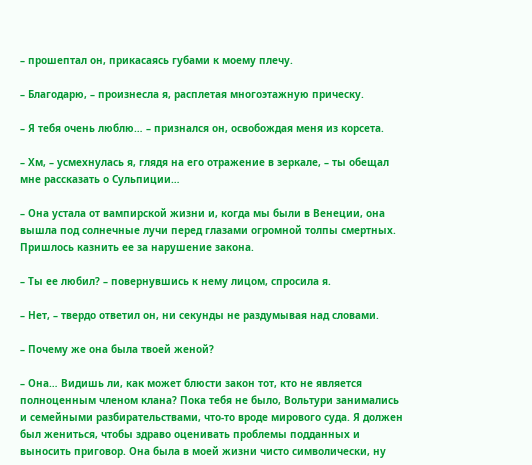– прошептал он, прикасаясь губами к моему плечу.

– Благодарю, – произнесла я, расплетая многоэтажную прическу.

– Я тебя очень люблю… – признался он, освобождая меня из корсета.

– Хм, – усмехнулась я, глядя на его отражение в зеркале, – ты обещал мне рассказать о Сульпиции…

– Она устала от вампирской жизни и, когда мы были в Венеции, она вышла под солнечные лучи перед глазами огромной толпы смертных. Пришлось казнить ее за нарушение закона.

– Ты ее любил? – повернувшись к нему лицом, спросила я.

– Нет, – твердо ответил он, ни секунды не раздумывая над словами.

– Почему же она была твоей женой?

– Она… Видишь ли, как может блюсти закон тот, кто не является полноценным членом клана? Пока тебя не было, Вольтури занимались и семейными разбирательствами, что-то вроде мирового суда. Я должен был жениться, чтобы здраво оценивать проблемы подданных и выносить приговор. Она была в моей жизни чисто символически, ну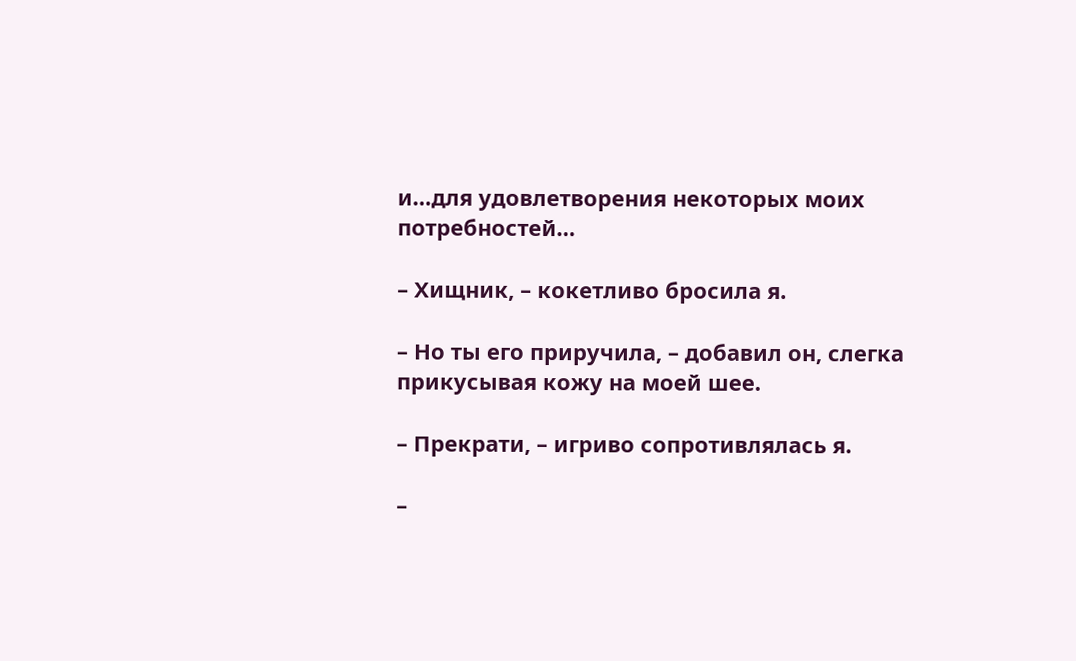и…для удовлетворения некоторых моих потребностей…

– Хищник, – кокетливо бросила я.

– Но ты его приручила, – добавил он, слегка прикусывая кожу на моей шее.

– Прекрати, – игриво сопротивлялась я.

–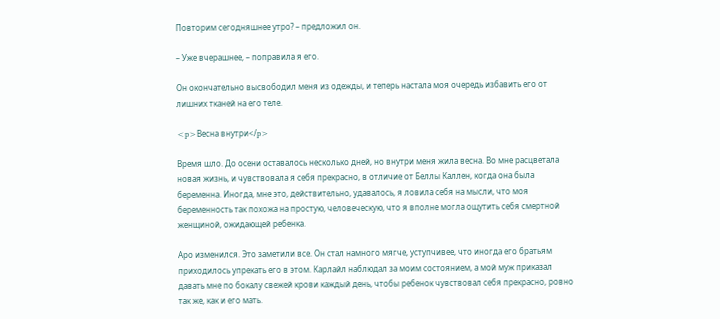Повторим сегодняшнее утро? – предложил он.

– Уже вчерашнее, – поправила я его.

Он окончательно высвободил меня из одежды, и теперь настала моя очередь избавить его от лишних тканей на его теле.

<p>Весна внутри</p>

Время шло. До осени оставалось несколько дней, но внутри меня жила весна. Во мне расцветала новая жизнь, и чувствовала я себя прекрасно, в отличие от Беллы Каллен, когда она была беременна. Иногда, мне это, действительно, удавалось, я ловила себя на мысли, что моя беременность так похожа на простую, человеческую, что я вполне могла ощутить себя смертной женщиной, ожидающей ребенка.

Аро изменился. Это заметили все. Он стал намного мягче, уступчивее, что иногда его братьям приходилось упрекать его в этом. Карлайл наблюдал за моим состоянием, а мой муж приказал давать мне по бокалу свежей крови каждый день, чтобы ребенок чувствовал себя прекрасно, ровно так же, как и его мать.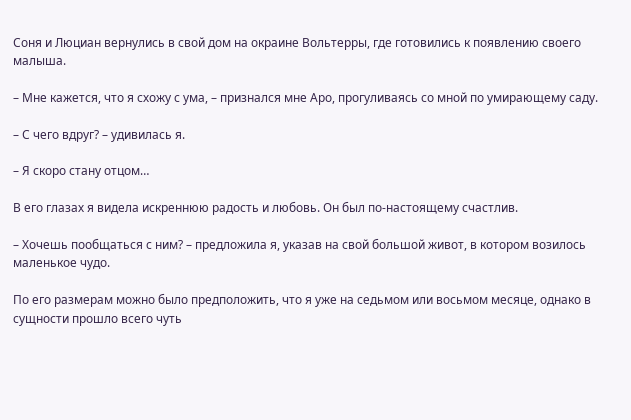Соня и Люциан вернулись в свой дом на окраине Вольтерры, где готовились к появлению своего малыша.

– Мне кажется, что я схожу с ума, – признался мне Аро, прогуливаясь со мной по умирающему саду.

– С чего вдруг? – удивилась я.

– Я скоро стану отцом…

В его глазах я видела искреннюю радость и любовь. Он был по-настоящему счастлив.

– Хочешь пообщаться с ним? – предложила я, указав на свой большой живот, в котором возилось маленькое чудо.

По его размерам можно было предположить, что я уже на седьмом или восьмом месяце, однако в сущности прошло всего чуть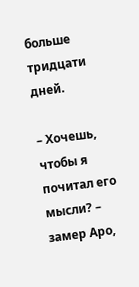больше тридцати дней.

– Хочешь, чтобы я почитал его мысли? – замер Аро,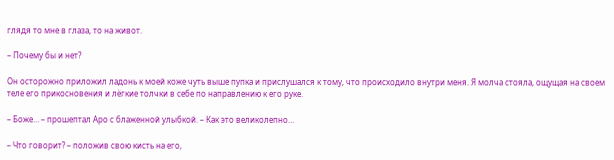глядя то мне в глаза, то на живот.

– Почему бы и нет?

Он осторожно приложил ладонь к моей коже чуть выше пупка и прислушался к тому, что происходило внутри меня. Я молча стояла, ощущая на своем теле его прикосновения и лёгкие толчки в себе по направлению к его руке.

– Боже… – прошептал Аро с блаженной улыбкой. – Как это великолепно…

– Что говорит? – положив свою кисть на его,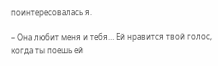поинтересовалась я.

– Она любит меня и тебя… Ей нравится твой голос, когда ты поешь ей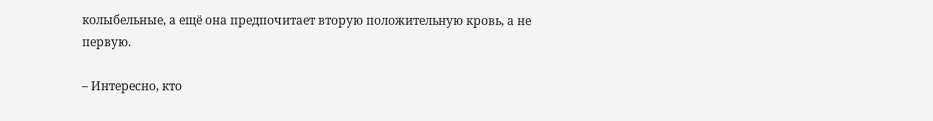колыбельные, а ещё она предпочитает вторую положительную кровь, а не первую.

– Интересно, кто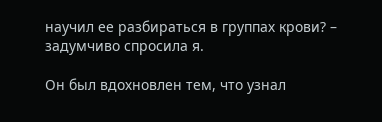научил ее разбираться в группах крови? – задумчиво спросила я.

Он был вдохновлен тем, что узнал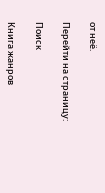от неё.

Перейти на страницу:

Поиск

Книга жанров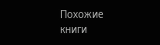Похожие книги